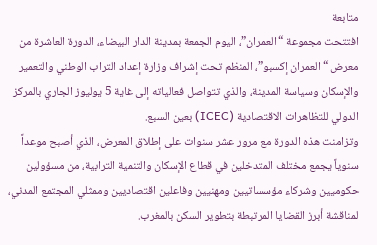متابعة
افتتحت مجموعة “العمران”، اليوم الجمعة بمدينة الدار البيضاء، الدورة العاشرة من معرض “العمران إكسبو”، المنظم تحت إشراف وزارة إعداد التراب الوطني والتعمير والإسكان وسياسة المدينة، والذي تتواصل فعالياته إلى غاية 5 يوليوز الجاري بالمركز الدولي للتظاهرات الاقتصادية (ICEC) بعين السبع.
وتزامنت هذه الدورة مع مرور عشر سنوات على إطلاق المعرض، الذي أصبح موعداً سنوياً يجمع مختلف المتدخلين في قطاع الإسكان والتنمية الترابية، من مسؤولين حكوميين وشركاء مؤسساتيين ومهنيين وفاعلين اقتصاديين وممثلي المجتمع المدني، لمناقشة أبرز القضايا المرتبطة بتطوير السكن بالمغرب.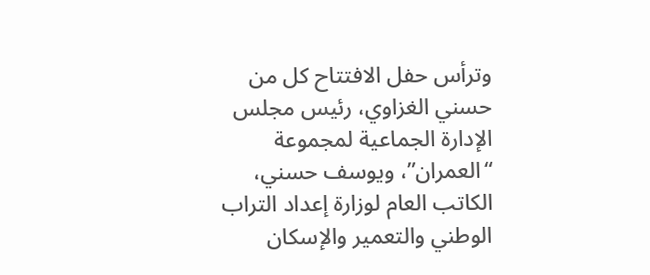وترأس حفل الافتتاح كل من حسني الغزاوي، رئيس مجلس الإدارة الجماعية لمجموعة “العمران”، ويوسف حسني، الكاتب العام لوزارة إعداد التراب الوطني والتعمير والإسكان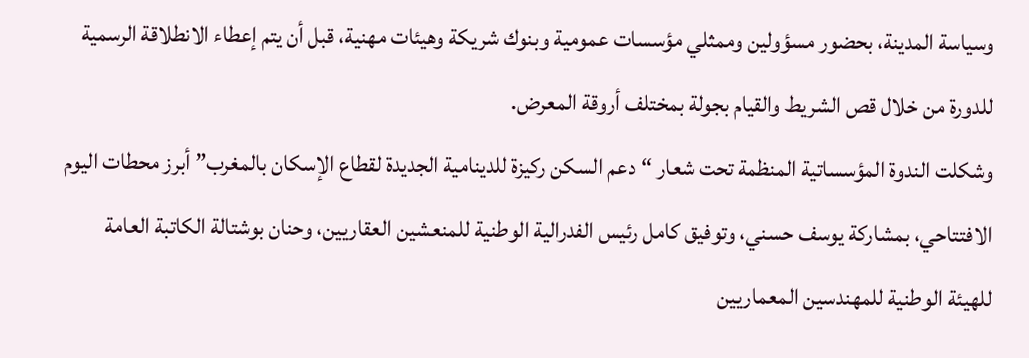وسياسة المدينة، بحضور مسؤولين وممثلي مؤسسات عمومية وبنوك شريكة وهيئات مهنية، قبل أن يتم إعطاء الانطلاقة الرسمية للدورة من خلال قص الشريط والقيام بجولة بمختلف أروقة المعرض.
وشكلت الندوة المؤسساتية المنظمة تحت شعار “دعم السكن ركيزة للدينامية الجديدة لقطاع الإسكان بالمغرب” أبرز محطات اليوم الافتتاحي، بمشاركة يوسف حسني، وتوفيق كامل رئيس الفدرالية الوطنية للمنعشين العقاريين، وحنان بوشتالة الكاتبة العامة للهيئة الوطنية للمهندسين المعماريين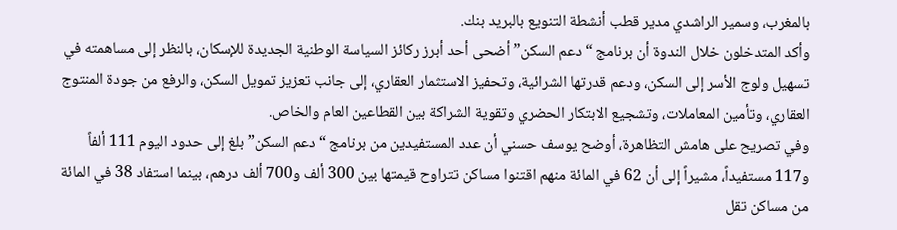بالمغرب، وسمير الراشدي مدير قطب أنشطة التنويع بالبريد بنك.
وأكد المتدخلون خلال الندوة أن برنامج “دعم السكن” أضحى أحد أبرز ركائز السياسة الوطنية الجديدة للإسكان، بالنظر إلى مساهمته في تسهيل ولوج الأسر إلى السكن، ودعم قدرتها الشرائية، وتحفيز الاستثمار العقاري، إلى جانب تعزيز تمويل السكن، والرفع من جودة المنتوج العقاري، وتأمين المعاملات، وتشجيع الابتكار الحضري وتقوية الشراكة بين القطاعين العام والخاص.
وفي تصريح على هامش التظاهرة، أوضح يوسف حسني أن عدد المستفيدين من برنامج “دعم السكن” بلغ إلى حدود اليوم 111 ألفاً و117 مستفيداً، مشيراً إلى أن 62 في المائة منهم اقتنوا مساكن تتراوح قيمتها بين 300 ألف و700 ألف درهم، بينما استفاد 38 في المائة من مساكن تقل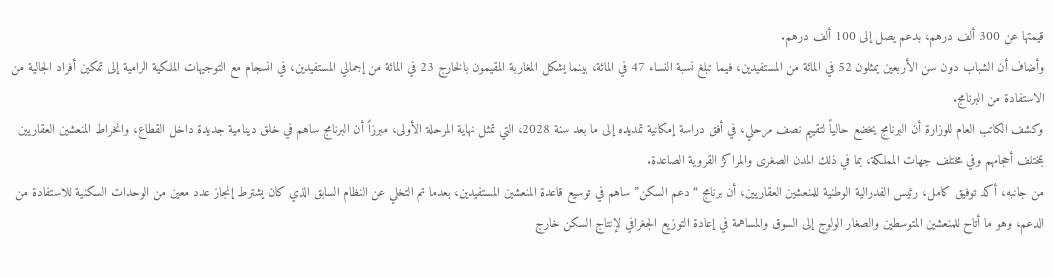قيمتها عن 300 ألف درهم، بدعم يصل إلى 100 ألف درهم.
وأضاف أن الشباب دون سن الأربعين يمثلون 52 في المائة من المستفيدين، فيما تبلغ نسبة النساء 47 في المائة، بينما يشكل المغاربة المقيمون بالخارج 23 في المائة من إجمالي المستفيدين، في انسجام مع التوجيهات الملكية الرامية إلى تمكين أفراد الجالية من الاستفادة من البرنامج.
وكشف الكاتب العام للوزارة أن البرنامج يخضع حالياً لتقييم نصف مرحلي، في أفق دراسة إمكانية تمديده إلى ما بعد سنة 2028، التي تمثل نهاية المرحلة الأولى، مبرزاً أن البرنامج ساهم في خلق دينامية جديدة داخل القطاع، وانخراط المنعشين العقاريين بمختلف أحجامهم وفي مختلف جهات المملكة، بما في ذلك المدن الصغرى والمراكز القروية الصاعدة.
من جانبه، أكد توفيق كامل، رئيس الفدرالية الوطنية للمنعشين العقاريين، أن برنامج “دعم السكن” ساهم في توسيع قاعدة المنعشين المستفيدين، بعدما تم التخلي عن النظام السابق الذي كان يشترط إنجاز عدد معين من الوحدات السكنية للاستفادة من الدعم، وهو ما أتاح للمنعشين المتوسطين والصغار الولوج إلى السوق والمساهمة في إعادة التوزيع الجغرافي لإنتاج السكن خارج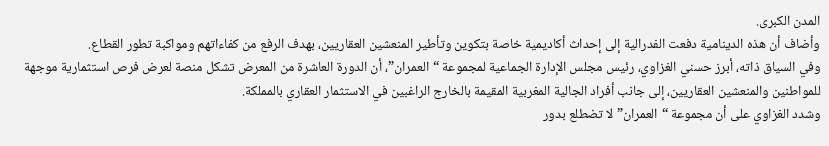المدن الكبرى.
وأضاف أن هذه الدينامية دفعت الفدرالية إلى إحداث أكاديمية خاصة بتكوين وتأطير المنعشين العقاريين، بهدف الرفع من كفاءاتهم ومواكبة تطور القطاع.
وفي السياق ذاته، أبرز حسني الغزاوي، رئيس مجلس الإدارة الجماعية لمجموعة “العمران”، أن الدورة العاشرة من المعرض تشكل منصة لعرض فرص استثمارية موجهة للمواطنين والمنعشين العقاريين، إلى جانب أفراد الجالية المغربية المقيمة بالخارج الراغبين في الاستثمار العقاري بالمملكة.
وشدد الغزاوي على أن مجموعة “العمران” لا تضطلع بدور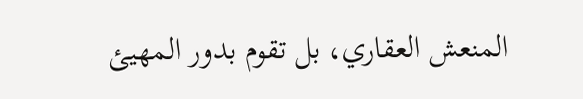المنعش العقاري، بل تقوم بدور المهيئ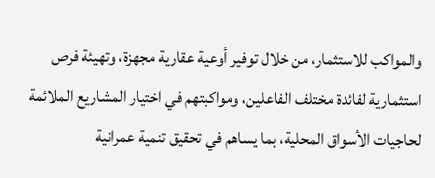والمواكب للاستثمار، من خلال توفير أوعية عقارية مجهزة، وتهيئة فرص استثمارية لفائدة مختلف الفاعلين، ومواكبتهم في اختيار المشاريع الملائمة لحاجيات الأسواق المحلية، بما يساهم في تحقيق تنمية عمرانية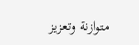متوازنة وتعزيز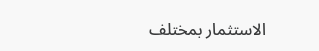الاستثمار بمختلف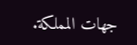جهات المملكة.